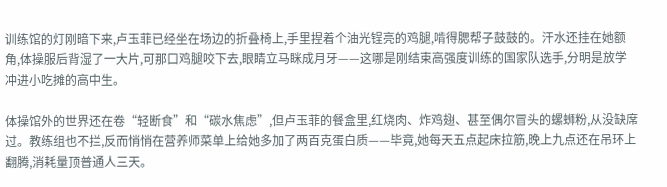训练馆的灯刚暗下来,卢玉菲已经坐在场边的折叠椅上,手里捏着个油光锃亮的鸡腿,啃得腮帮子鼓鼓的。汗水还挂在她额角,体操服后背湿了一大片,可那口鸡腿咬下去,眼睛立马眯成月牙——这哪是刚结束高强度训练的国家队选手,分明是放学冲进小吃摊的高中生。

体操馆外的世界还在卷“轻断食”和“碳水焦虑”,但卢玉菲的餐盒里,红烧肉、炸鸡翅、甚至偶尔冒头的螺蛳粉,从没缺席过。教练组也不拦,反而悄悄在营养师菜单上给她多加了两百克蛋白质——毕竟,她每天五点起床拉筋,晚上九点还在吊环上翻腾,消耗量顶普通人三天。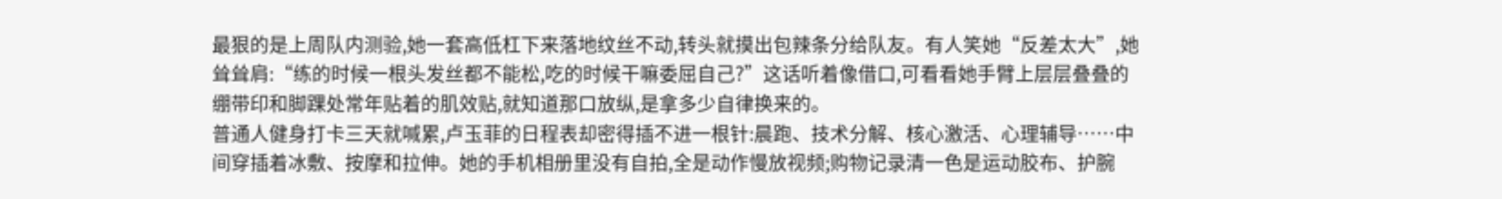最狠的是上周队内测验,她一套高低杠下来落地纹丝不动,转头就摸出包辣条分给队友。有人笑她“反差太大”,她耸耸肩:“练的时候一根头发丝都不能松,吃的时候干嘛委屈自己?”这话听着像借口,可看看她手臂上层层叠叠的绷带印和脚踝处常年贴着的肌效贴,就知道那口放纵,是拿多少自律换来的。
普通人健身打卡三天就喊累,卢玉菲的日程表却密得插不进一根针:晨跑、技术分解、核心激活、心理辅导……中间穿插着冰敷、按摩和拉伸。她的手机相册里没有自拍,全是动作慢放视频;购物记录清一色是运动胶布、护腕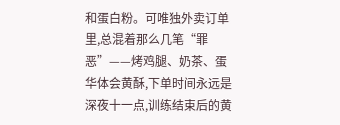和蛋白粉。可唯独外卖订单里,总混着那么几笔“罪恶”——烤鸡腿、奶茶、蛋华体会黄酥,下单时间永远是深夜十一点,训练结束后的黄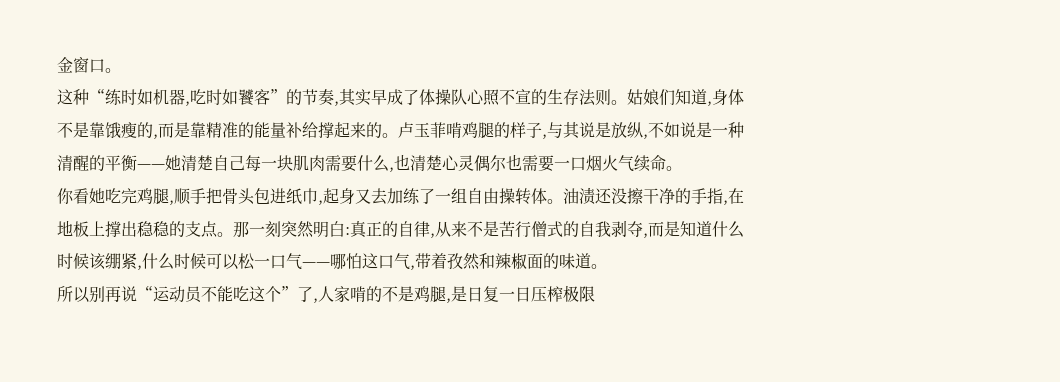金窗口。
这种“练时如机器,吃时如饕客”的节奏,其实早成了体操队心照不宣的生存法则。姑娘们知道,身体不是靠饿瘦的,而是靠精准的能量补给撑起来的。卢玉菲啃鸡腿的样子,与其说是放纵,不如说是一种清醒的平衡——她清楚自己每一块肌肉需要什么,也清楚心灵偶尔也需要一口烟火气续命。
你看她吃完鸡腿,顺手把骨头包进纸巾,起身又去加练了一组自由操转体。油渍还没擦干净的手指,在地板上撑出稳稳的支点。那一刻突然明白:真正的自律,从来不是苦行僧式的自我剥夺,而是知道什么时候该绷紧,什么时候可以松一口气——哪怕这口气,带着孜然和辣椒面的味道。
所以别再说“运动员不能吃这个”了,人家啃的不是鸡腿,是日复一日压榨极限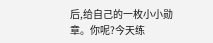后,给自己的一枚小小勋章。你呢?今天练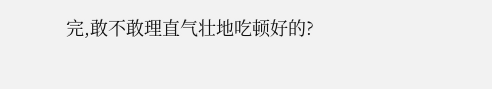完,敢不敢理直气壮地吃顿好的?